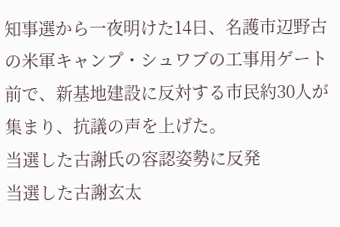知事選から一夜明けた14日、名護市辺野古の米軍キャンプ・シュワブの工事用ゲート前で、新基地建設に反対する市民約30人が集まり、抗議の声を上げた。
当選した古謝氏の容認姿勢に反発
当選した古謝玄太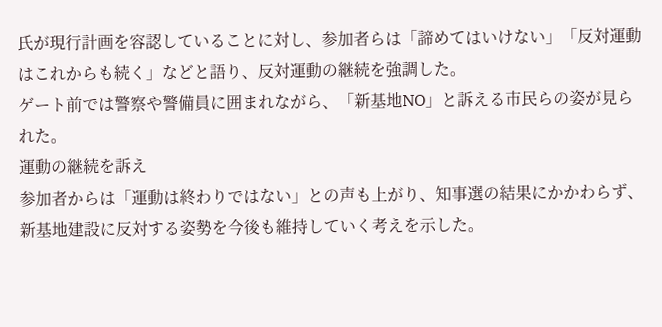氏が現行計画を容認していることに対し、参加者らは「諦めてはいけない」「反対運動はこれからも続く」などと語り、反対運動の継続を強調した。
ゲート前では警察や警備員に囲まれながら、「新基地NO」と訴える市民らの姿が見られた。
運動の継続を訴え
参加者からは「運動は終わりではない」との声も上がり、知事選の結果にかかわらず、新基地建設に反対する姿勢を今後も維持していく考えを示した。